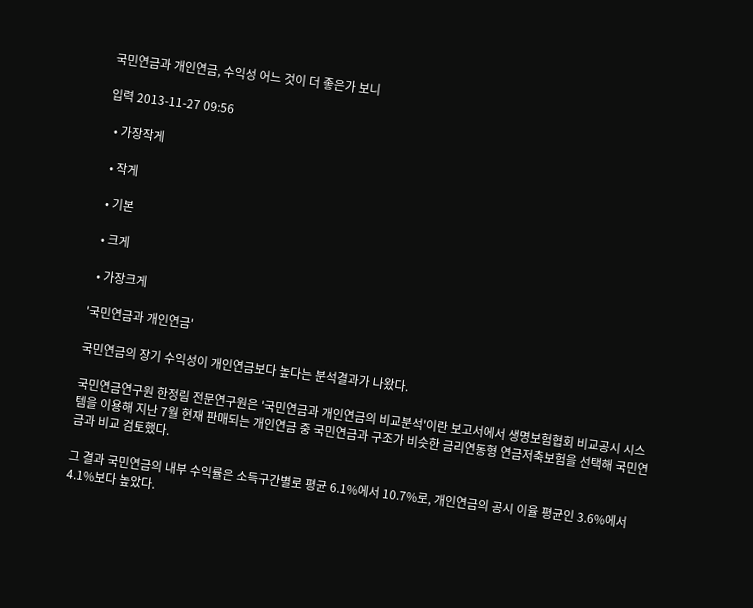국민연금과 개인연금, 수익성 어느 것이 더 좋은가 보니

입력 2013-11-27 09:56

  • 가장작게

  • 작게

  • 기본

  • 크게

  • 가장크게

'국민연금과 개인연금'

국민연금의 장기 수익성이 개인연금보다 높다는 분석결과가 나왔다.

국민연금연구원 한정림 전문연구원은 '국민연금과 개인연금의 비교분석'이란 보고서에서 생명보험협회 비교공시 시스템을 이용해 지난 7월 현재 판매되는 개인연금 중 국민연금과 구조가 비슷한 금리연동형 연금저축보험을 선택해 국민연금과 비교 검토했다.

그 결과 국민연금의 내부 수익률은 소득구간별로 평균 6.1%에서 10.7%로, 개인연금의 공시 이율 평균인 3.6%에서 4.1%보다 높았다.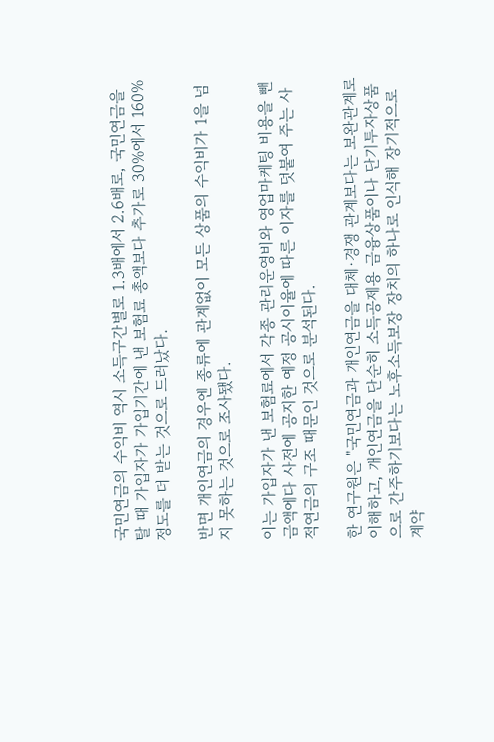국민연금의 수익비 역시 소득구간별로 1.3배에서 2.6배로, 국민연금을 탈 때 가입자가 가입기간에 낸 보험료 총액보다 추가로 30%에서 160% 정도를 더 받는 것으로 드러났다.

반면 개인연금의 경우엔 종류에 관계없이 모든 상품의 수익비가 1을 넘지 못하는 것으로 조사됐다.

이는 가입자가 낸 보험료에서 각종 관리운영비와 영업마케팅 비용을 뺀 금액에다 사전에 공지한 예정 공시이율에 따른 이자를 덧붙여 주는 사적연금의 구조 때문인 것으로 분석된다.

한 연구원은 "국민연금과 개인연금을 대체·경쟁 관계보다는 보완관계로 이해하고, 개인연금을 단순히 소득공제용 금융상품이나 단기투자상품으로 간주하기보다는 노후소득보장 장치의 하나로 인식해 장기적으로 계약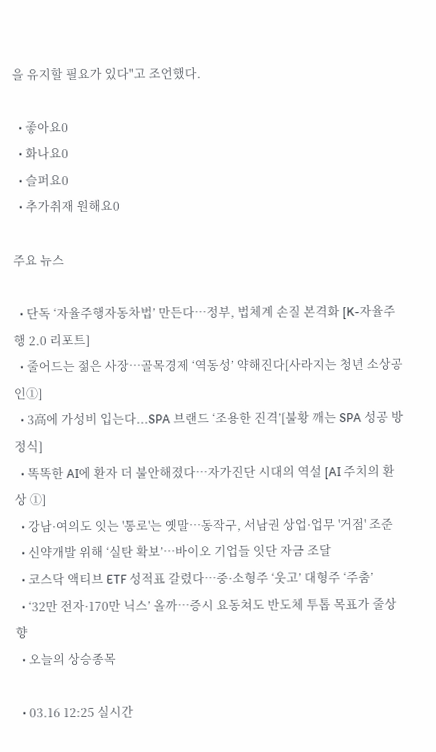을 유지할 필요가 있다"고 조언했다.

  • 좋아요0
  • 화나요0
  • 슬퍼요0
  • 추가취재 원해요0

주요 뉴스

  • 단독 ‘자율주행자동차법’ 만든다…정부, 법체계 손질 본격화 [K-자율주행 2.0 리포트]
  • 줄어드는 젊은 사장…골목경제 ‘역동성’ 약해진다[사라지는 청년 소상공인①]
  • 3高에 가성비 입는다...SPA 브랜드 ‘조용한 진격’[불황 깨는 SPA 성공 방정식]
  • 똑똑한 AI에 환자 더 불안해졌다…자가진단 시대의 역설 [AI 주치의 환상 ①]
  • 강남·여의도 잇는 '통로'는 옛말⋯동작구, 서남권 상업·업무 '거점' 조준
  • 신약개발 위해 ‘실탄 확보’…바이오 기업들 잇단 자금 조달
  • 코스닥 액티브 ETF 성적표 갈렸다…중·소형주 ‘웃고’ 대형주 ‘주춤’
  • ‘32만 전자·170만 닉스’ 올까…증시 요동쳐도 반도체 투톱 목표가 줄상향
  • 오늘의 상승종목

  • 03.16 12:25 실시간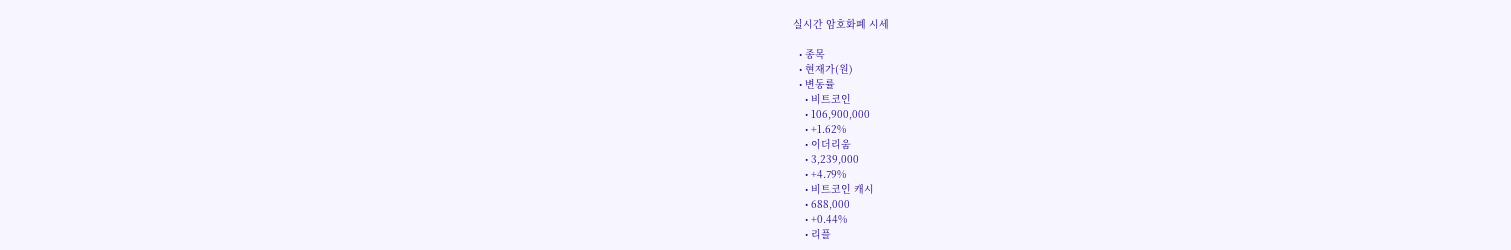실시간 암호화폐 시세

  • 종목
  • 현재가(원)
  • 변동률
    • 비트코인
    • 106,900,000
    • +1.62%
    • 이더리움
    • 3,239,000
    • +4.79%
    • 비트코인 캐시
    • 688,000
    • +0.44%
    • 리플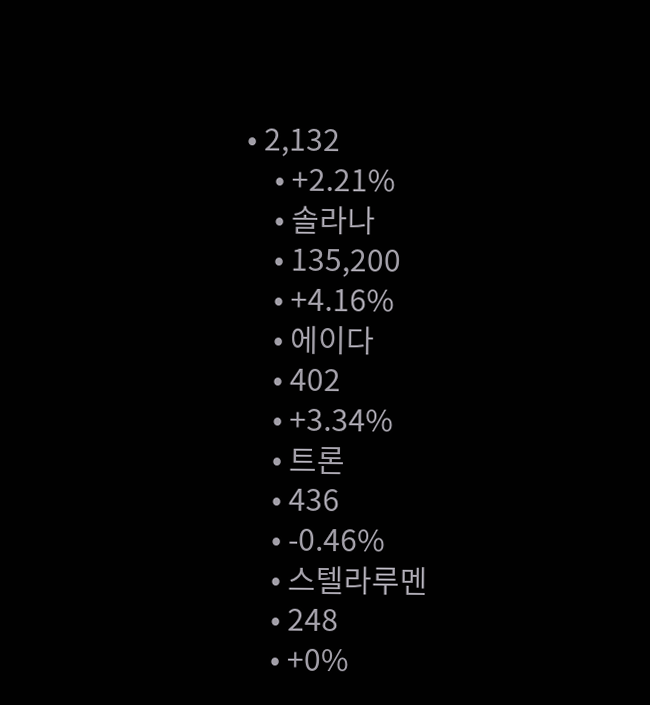• 2,132
    • +2.21%
    • 솔라나
    • 135,200
    • +4.16%
    • 에이다
    • 402
    • +3.34%
    • 트론
    • 436
    • -0.46%
    • 스텔라루멘
    • 248
    • +0%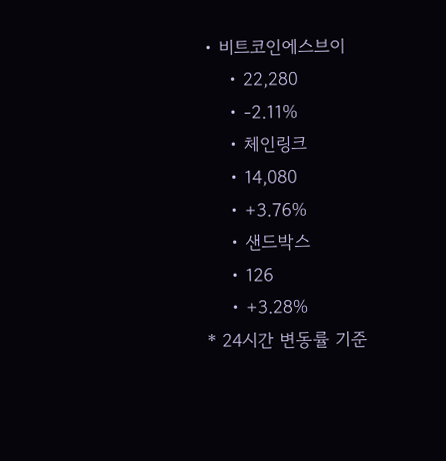• 비트코인에스브이
    • 22,280
    • -2.11%
    • 체인링크
    • 14,080
    • +3.76%
    • 샌드박스
    • 126
    • +3.28%
* 24시간 변동률 기준